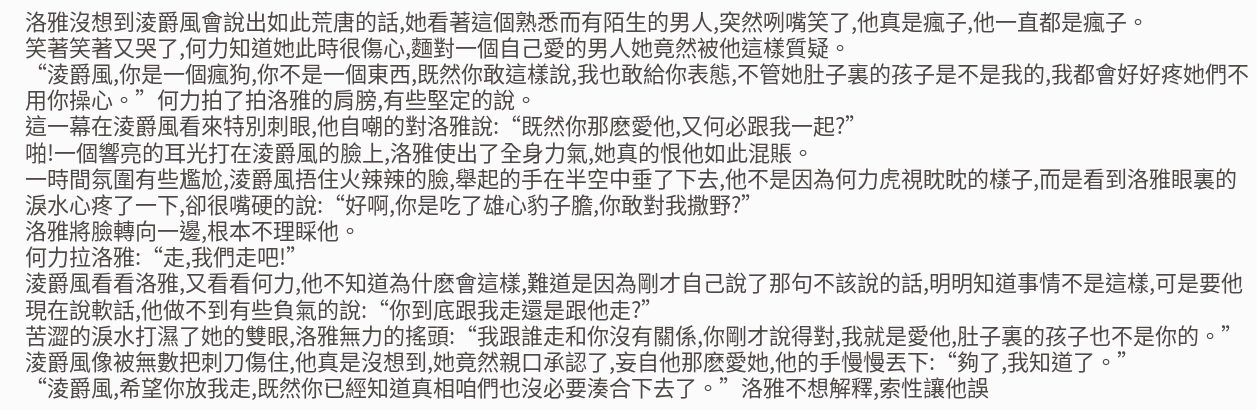洛雅沒想到淩爵風會說出如此荒唐的話,她看著這個熟悉而有陌生的男人,突然咧嘴笑了,他真是瘋子,他一直都是瘋子。
笑著笑著又哭了,何力知道她此時很傷心,麵對一個自己愛的男人她竟然被他這樣質疑。
“淩爵風,你是一個瘋狗,你不是一個東西,既然你敢這樣說,我也敢給你表態,不管她肚子裏的孩子是不是我的,我都會好好疼她們不用你操心。”何力拍了拍洛雅的肩膀,有些堅定的說。
這一幕在淩爵風看來特別刺眼,他自嘲的對洛雅說:“既然你那麽愛他,又何必跟我一起?”
啪!一個響亮的耳光打在淩爵風的臉上,洛雅使出了全身力氣,她真的恨他如此混賬。
一時間氛圍有些尷尬,淩爵風捂住火辣辣的臉,舉起的手在半空中垂了下去,他不是因為何力虎視眈眈的樣子,而是看到洛雅眼裏的淚水心疼了一下,卻很嘴硬的說:“好啊,你是吃了雄心豹子膽,你敢對我撒野?”
洛雅將臉轉向一邊,根本不理睬他。
何力拉洛雅:“走,我們走吧!”
淩爵風看看洛雅,又看看何力,他不知道為什麽會這樣,難道是因為剛才自己說了那句不該說的話,明明知道事情不是這樣,可是要他現在說軟話,他做不到有些負氣的說:“你到底跟我走還是跟他走?”
苦澀的淚水打濕了她的雙眼,洛雅無力的搖頭:“我跟誰走和你沒有關係,你剛才說得對,我就是愛他,肚子裏的孩子也不是你的。”
淩爵風像被無數把刺刀傷住,他真是沒想到,她竟然親口承認了,妄自他那麽愛她,他的手慢慢丟下:“夠了,我知道了。”
“淩爵風,希望你放我走,既然你已經知道真相咱們也沒必要湊合下去了。”洛雅不想解釋,索性讓他誤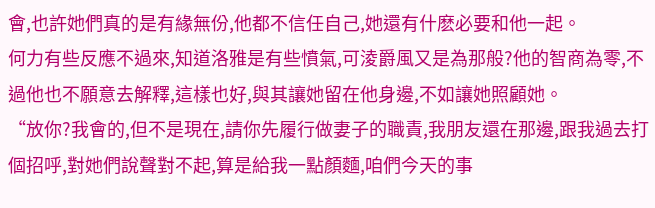會,也許她們真的是有緣無份,他都不信任自己,她還有什麽必要和他一起。
何力有些反應不過來,知道洛雅是有些憤氣,可淩爵風又是為那般?他的智商為零,不過他也不願意去解釋,這樣也好,與其讓她留在他身邊,不如讓她照顧她。
“放你?我會的,但不是現在,請你先履行做妻子的職責,我朋友還在那邊,跟我過去打個招呼,對她們說聲對不起,算是給我一點顏麵,咱們今天的事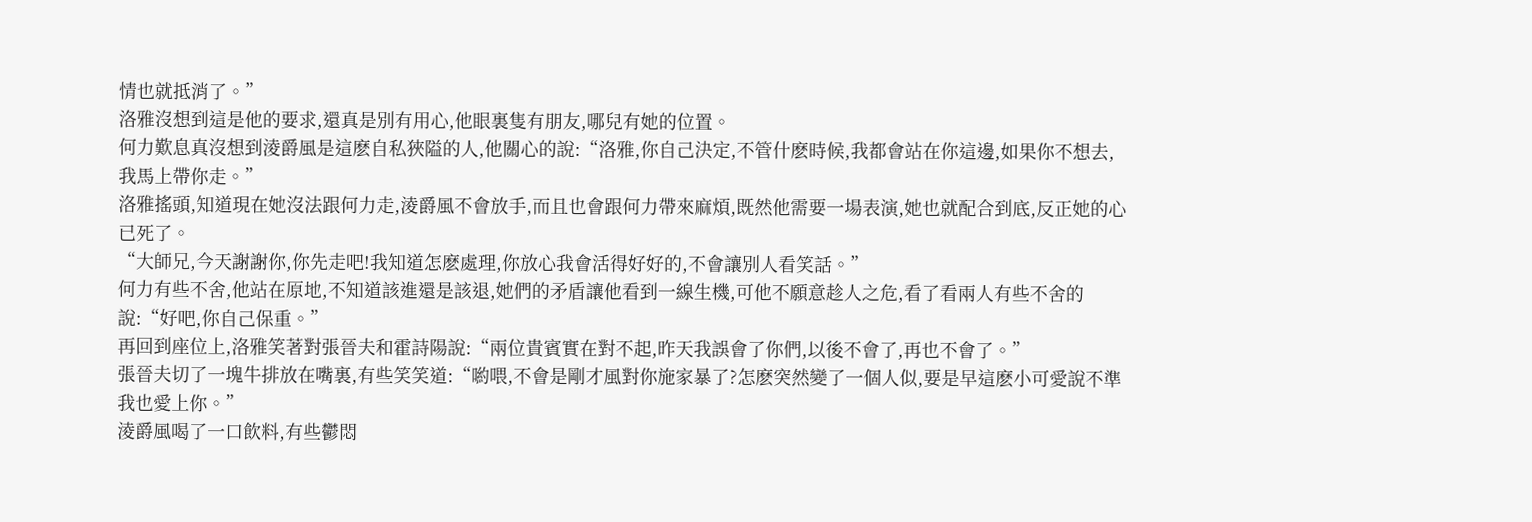情也就抵消了。”
洛雅沒想到這是他的要求,還真是別有用心,他眼裏隻有朋友,哪兒有她的位置。
何力歎息真沒想到淩爵風是這麽自私狹隘的人,他關心的說:“洛雅,你自己決定,不管什麽時候,我都會站在你這邊,如果你不想去,我馬上帶你走。”
洛雅搖頭,知道現在她沒法跟何力走,淩爵風不會放手,而且也會跟何力帶來麻煩,既然他需要一場表演,她也就配合到底,反正她的心已死了。
“大師兄,今天謝謝你,你先走吧!我知道怎麽處理,你放心我會活得好好的,不會讓別人看笑話。”
何力有些不舍,他站在原地,不知道該進還是該退,她們的矛盾讓他看到一線生機,可他不願意趁人之危,看了看兩人有些不舍的說:“好吧,你自己保重。”
再回到座位上,洛雅笑著對張晉夫和霍詩陽說:“兩位貴賓實在對不起,昨天我誤會了你們,以後不會了,再也不會了。”
張晉夫切了一塊牛排放在嘴裏,有些笑笑道:“喲喂,不會是剛才風對你施家暴了?怎麽突然變了一個人似,要是早這麽小可愛說不準我也愛上你。”
淩爵風喝了一口飲料,有些鬱悶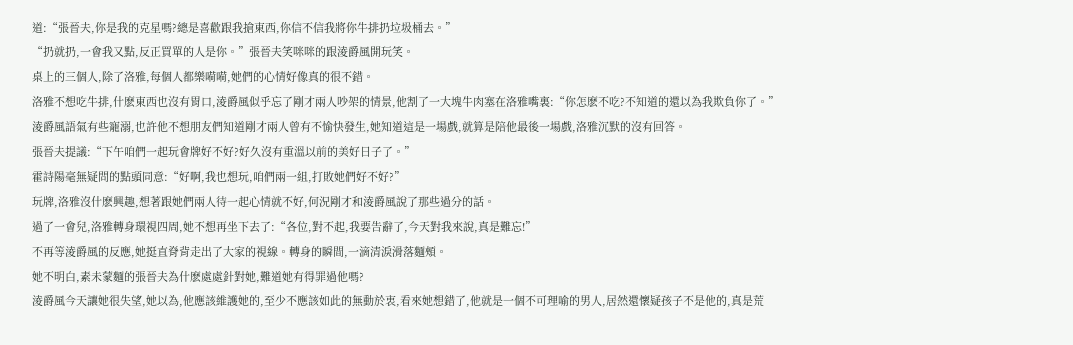道:“張晉夫,你是我的克星嗎?總是喜歡跟我搶東西,你信不信我將你牛排扔垃圾桶去。”
“扔就扔,一會我又點,反正買單的人是你。”張晉夫笑咪咪的跟淩爵風開玩笑。
桌上的三個人,除了洛雅,每個人都樂嗬嗬,她們的心情好像真的很不錯。
洛雅不想吃牛排,什麽東西也沒有胃口,淩爵風似乎忘了剛才兩人吵架的情景,他割了一大塊牛肉塞在洛雅嘴裏:“你怎麽不吃?不知道的還以為我欺負你了。”
淩爵風語氣有些寵溺,也許他不想朋友們知道剛才兩人曾有不愉快發生,她知道這是一場戲,就算是陪他最後一場戲,洛雅沉默的沒有回答。
張晉夫提議:“下午咱們一起玩會牌好不好?好久沒有重溫以前的美好日子了。”
霍詩陽毫無疑問的點頭同意:“好啊,我也想玩,咱們兩一組,打敗她們好不好?”
玩牌,洛雅沒什麽興趣,想著跟她們兩人待一起心情就不好,何況剛才和淩爵風說了那些過分的話。
過了一會兒,洛雅轉身環視四周,她不想再坐下去了:“各位,對不起,我要告辭了,今天對我來說,真是難忘!”
不再等淩爵風的反應,她挺直脊背走出了大家的視線。轉身的瞬間,一滴清淚滑落麵頰。
她不明白,素未蒙麵的張晉夫為什麽處處針對她,難道她有得罪過他嗎?
淩爵風今天讓她很失望,她以為,他應該維護她的,至少不應該如此的無動於衷,看來她想錯了,他就是一個不可理喻的男人,居然還懷疑孩子不是他的,真是荒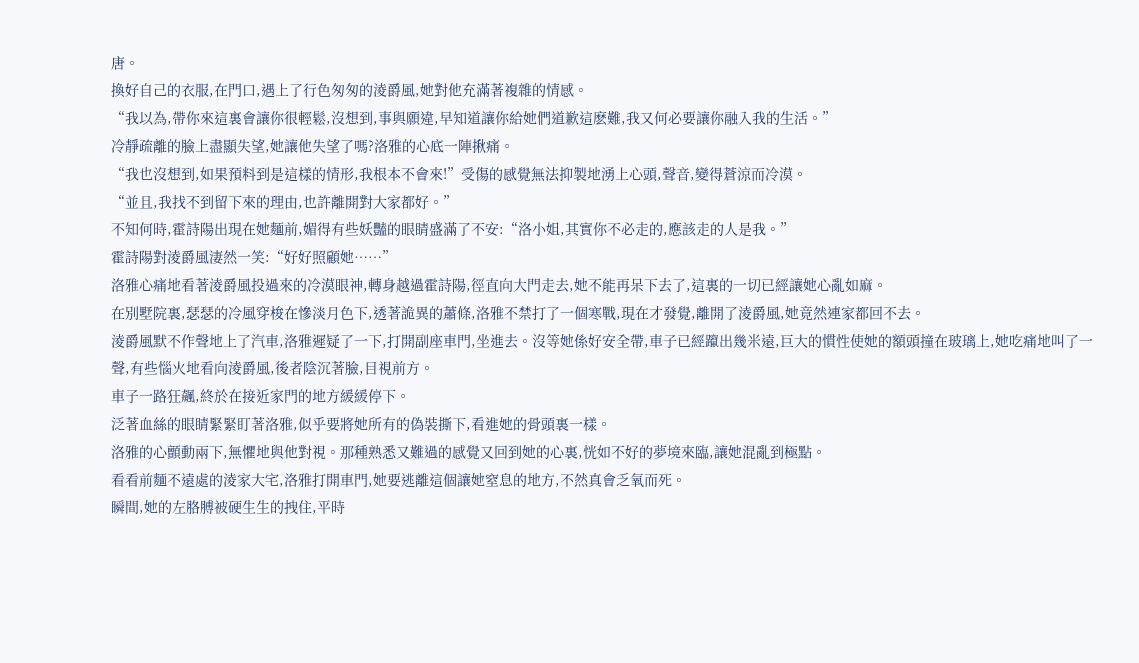唐。
換好自己的衣服,在門口,遇上了行色匆匆的淩爵風,她對他充滿著複雜的情感。
“我以為,帶你來這裏會讓你很輕鬆,沒想到,事與願違,早知道讓你給她們道歉這麽難,我又何必要讓你融入我的生活。”
冷靜疏離的臉上盡顯失望,她讓他失望了嗎?洛雅的心底一陣揪痛。
“我也沒想到,如果預料到是這樣的情形,我根本不會來!”受傷的感覺無法抑製地湧上心頭,聲音,變得蒼涼而冷漠。
“並且,我找不到留下來的理由,也許離開對大家都好。”
不知何時,霍詩陽出現在她麵前,媚得有些妖豔的眼睛盛滿了不安:“洛小姐,其實你不必走的,應該走的人是我。”
霍詩陽對淩爵風淒然一笑:“好好照顧她……”
洛雅心痛地看著淩爵風投過來的冷漠眼神,轉身越過霍詩陽,徑直向大門走去,她不能再呆下去了,這裏的一切已經讓她心亂如麻。
在別墅院裏,瑟瑟的冷風穿梭在慘淡月色下,透著詭異的蕭條,洛雅不禁打了一個寒戰,現在才發覺,離開了淩爵風,她竟然連家都回不去。
淩爵風默不作聲地上了汽車,洛雅遲疑了一下,打開副座車門,坐進去。沒等她係好安全帶,車子已經躥出幾米遠,巨大的慣性使她的額頭撞在玻璃上,她吃痛地叫了一聲,有些惱火地看向淩爵風,後者陰沉著臉,目視前方。
車子一路狂飆,終於在接近家門的地方緩緩停下。
泛著血絲的眼睛緊緊盯著洛雅,似乎要將她所有的偽裝撕下,看進她的骨頭裏一樣。
洛雅的心顫動兩下,無懼地與他對視。那種熟悉又難過的感覺又回到她的心裏,恍如不好的夢境來臨,讓她混亂到極點。
看看前麵不遠處的淩家大宅,洛雅打開車門,她要逃離這個讓她窒息的地方,不然真會乏氧而死。
瞬間,她的左胳膊被硬生生的拽住,平時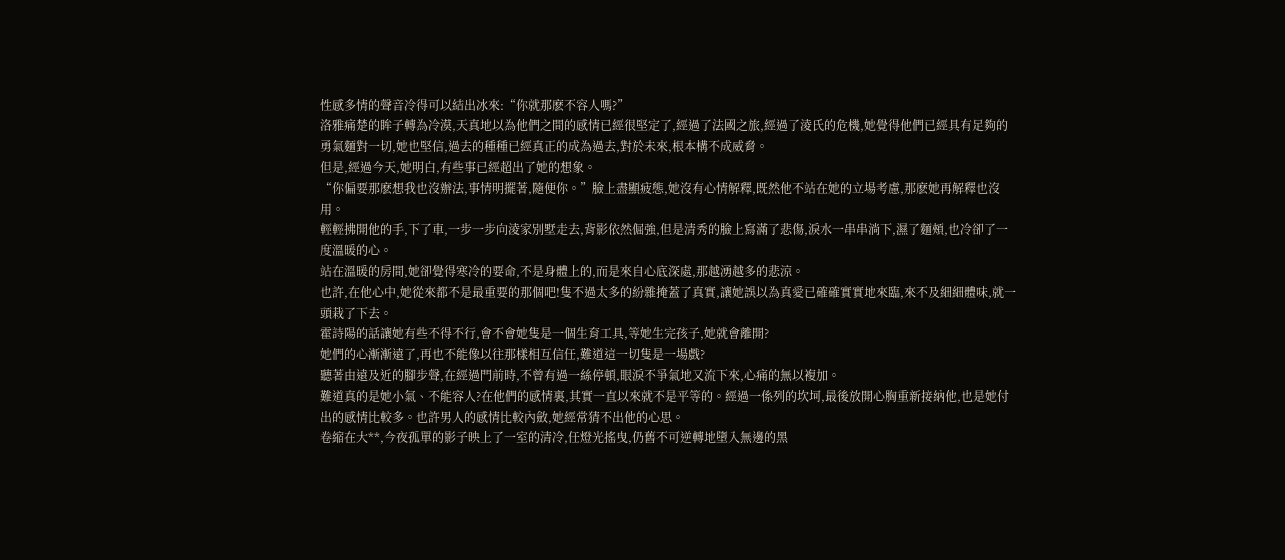性感多情的聲音冷得可以結出冰來:“你就那麽不容人嗎?”
洛雅痛楚的眸子轉為冷漠,天真地以為他們之間的感情已經很堅定了,經過了法國之旅,經過了淩氏的危機,她覺得他們已經具有足夠的勇氣麵對一切,她也堅信,過去的種種已經真正的成為過去,對於未來,根本構不成威脅。
但是,經過今天,她明白,有些事已經超出了她的想象。
“你偏要那麽想我也沒辦法,事情明擺著,隨便你。”臉上盡顯疲態,她沒有心情解釋,既然他不站在她的立場考慮,那麽她再解釋也沒用。
輕輕拂開他的手,下了車,一步一步向淩家別墅走去,背影依然倔強,但是清秀的臉上寫滿了悲傷,淚水一串串淌下,濕了麵頰,也冷卻了一度溫暖的心。
站在溫暖的房間,她卻覺得寒冷的要命,不是身體上的,而是來自心底深處,那越湧越多的悲涼。
也許,在他心中,她從來都不是最重要的那個吧!隻不過太多的紛雜掩蓋了真實,讓她誤以為真愛已確確實實地來臨,來不及細細體味,就一頭栽了下去。
霍詩陽的話讓她有些不得不行,會不會她隻是一個生育工具,等她生完孩子,她就會離開?
她們的心漸漸遠了,再也不能像以往那樣相互信任,難道這一切隻是一場戲?
聽著由遠及近的腳步聲,在經過門前時,不曾有過一絲停頓,眼淚不爭氣地又流下來,心痛的無以複加。
難道真的是她小氣、不能容人?在他們的感情裏,其實一直以來就不是平等的。經過一係列的坎坷,最後放開心胸重新接納他,也是她付出的感情比較多。也許男人的感情比較內斂,她經常猜不出他的心思。
卷縮在大**,今夜孤單的影子映上了一室的清冷,任燈光搖曳,仍舊不可逆轉地墮入無邊的黑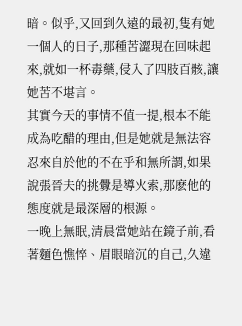暗。似乎,又回到久遠的最初,隻有她一個人的日子,那種苦澀現在回味起來,就如一杯毒藥,侵入了四肢百骸,讓她苦不堪言。
其實今天的事情不值一提,根本不能成為吃醋的理由,但是她就是無法容忍來自於他的不在乎和無所謂,如果說張晉夫的挑釁是導火索,那麽他的態度就是最深層的根源。
一晚上無眠,清晨當她站在鏡子前,看著麵色憔悴、眉眼暗沉的自己,久違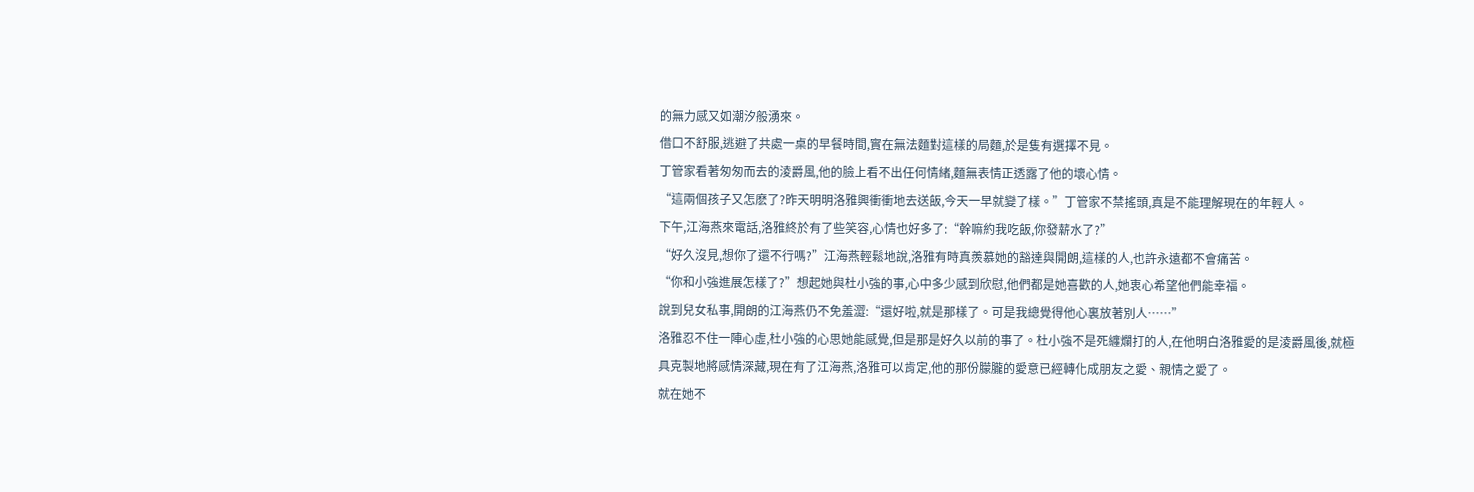的無力感又如潮汐般湧來。
借口不舒服,逃避了共處一桌的早餐時間,實在無法麵對這樣的局麵,於是隻有選擇不見。
丁管家看著匆匆而去的淩爵風,他的臉上看不出任何情緒,麵無表情正透露了他的壞心情。
“這兩個孩子又怎麽了?昨天明明洛雅興衝衝地去送飯,今天一早就變了樣。”丁管家不禁搖頭,真是不能理解現在的年輕人。
下午,江海燕來電話,洛雅終於有了些笑容,心情也好多了:“幹嘛約我吃飯,你發薪水了?”
“好久沒見,想你了還不行嗎?”江海燕輕鬆地說,洛雅有時真羨慕她的豁達與開朗,這樣的人,也許永遠都不會痛苦。
“你和小強進展怎樣了?”想起她與杜小強的事,心中多少感到欣慰,他們都是她喜歡的人,她衷心希望他們能幸福。
說到兒女私事,開朗的江海燕仍不免羞澀:“還好啦,就是那樣了。可是我總覺得他心裏放著別人……”
洛雅忍不住一陣心虛,杜小強的心思她能感覺,但是那是好久以前的事了。杜小強不是死纏爛打的人,在他明白洛雅愛的是淩爵風後,就極具克製地將感情深藏,現在有了江海燕,洛雅可以肯定,他的那份朦朧的愛意已經轉化成朋友之愛、親情之愛了。
就在她不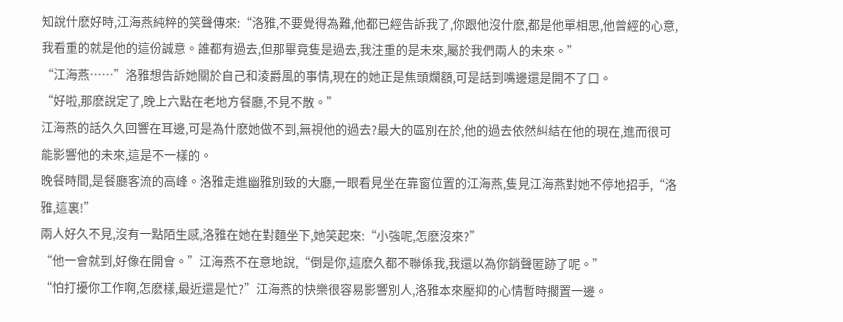知說什麽好時,江海燕純粹的笑聲傳來:“洛雅,不要覺得為難,他都已經告訴我了,你跟他沒什麽,都是他單相思,他曾經的心意,我看重的就是他的這份誠意。誰都有過去,但那畢竟隻是過去,我注重的是未來,屬於我們兩人的未來。”
“江海燕……”洛雅想告訴她關於自己和淩爵風的事情,現在的她正是焦頭爛額,可是話到嘴邊還是開不了口。
“好啦,那麽說定了,晚上六點在老地方餐廳,不見不散。”
江海燕的話久久回響在耳邊,可是為什麽她做不到,無視他的過去?最大的區別在於,他的過去依然糾結在他的現在,進而很可能影響他的未來,這是不一樣的。
晚餐時間,是餐廳客流的高峰。洛雅走進幽雅別致的大廳,一眼看見坐在靠窗位置的江海燕,隻見江海燕對她不停地招手,“洛雅,這裏!”
兩人好久不見,沒有一點陌生感,洛雅在她在對麵坐下,她笑起來:“小強呢,怎麽沒來?”
“他一會就到,好像在開會。”江海燕不在意地說,“倒是你,這麽久都不聯係我,我還以為你銷聲匿跡了呢。”
“怕打擾你工作啊,怎麽樣,最近還是忙?”江海燕的快樂很容易影響別人,洛雅本來壓抑的心情暫時擱置一邊。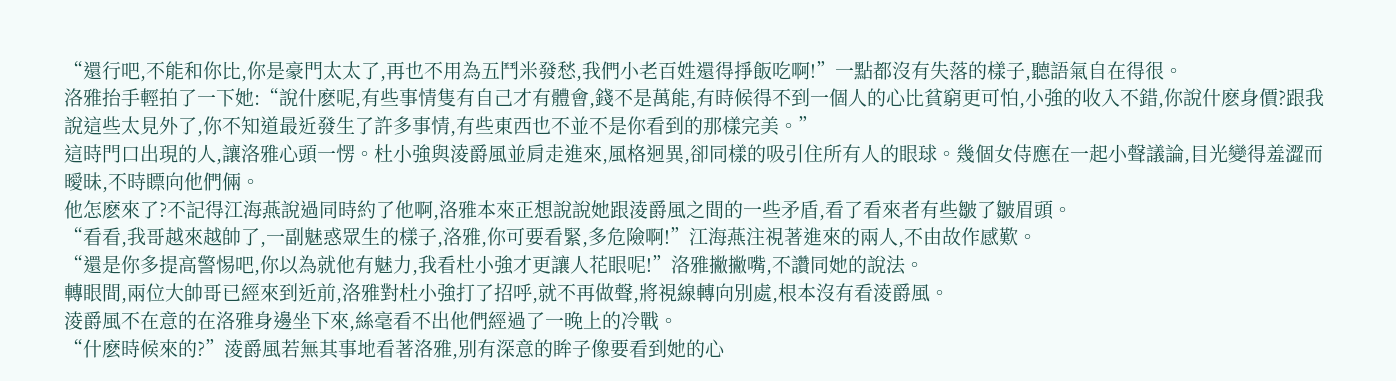“還行吧,不能和你比,你是豪門太太了,再也不用為五鬥米發愁,我們小老百姓還得掙飯吃啊!”一點都沒有失落的樣子,聽語氣自在得很。
洛雅抬手輕拍了一下她:“說什麽呢,有些事情隻有自己才有體會,錢不是萬能,有時候得不到一個人的心比貧窮更可怕,小強的收入不錯,你說什麽身價?跟我說這些太見外了,你不知道最近發生了許多事情,有些東西也不並不是你看到的那樣完美。”
這時門口出現的人,讓洛雅心頭一愣。杜小強與淩爵風並肩走進來,風格迥異,卻同樣的吸引住所有人的眼球。幾個女侍應在一起小聲議論,目光變得羞澀而曖昧,不時瞟向他們倆。
他怎麽來了?不記得江海燕說過同時約了他啊,洛雅本來正想說說她跟淩爵風之間的一些矛盾,看了看來者有些皺了皺眉頭。
“看看,我哥越來越帥了,一副魅惑眾生的樣子,洛雅,你可要看緊,多危險啊!”江海燕注視著進來的兩人,不由故作感歎。
“還是你多提高警惕吧,你以為就他有魅力,我看杜小強才更讓人花眼呢!”洛雅撇撇嘴,不讚同她的說法。
轉眼間,兩位大帥哥已經來到近前,洛雅對杜小強打了招呼,就不再做聲,將視線轉向別處,根本沒有看淩爵風。
淩爵風不在意的在洛雅身邊坐下來,絲毫看不出他們經過了一晚上的冷戰。
“什麽時候來的?”淩爵風若無其事地看著洛雅,別有深意的眸子像要看到她的心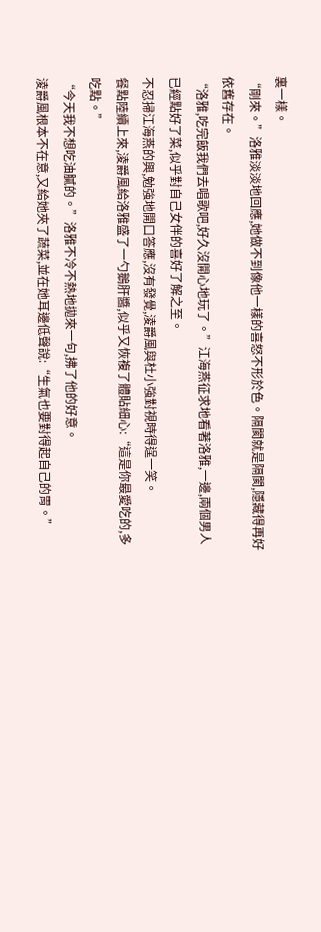裏一樣。
“剛來。”洛雅淡淡地回應,她做不到像他一樣的喜怒不形於色。隔閡就是隔閡,隱藏得再好依舊存在。
“洛雅,吃完飯我們去唱歌吧,好久沒開心地玩了。”江海燕征求地看著洛雅,一邊,兩個男人已經點好了菜,似乎對自己女伴的喜好了解之至。
不忍掃江海燕的興,勉強地開口答應,沒有發覺,淩爵風與杜小強對視時得逞一笑。
餐點陸續上來,淩爵風給洛雅盛了一勺鵝肝醬,似乎又恢複了體貼細心:“這是你最愛吃的,多吃點。”
“今天我不想吃油膩的。”洛雅不冷不熱地拋來一句,拂了他的好意。
淩爵風根本不在意,又給她夾了蔬菜,並在她耳邊低聲說:“生氣也要對得起自己的胃。”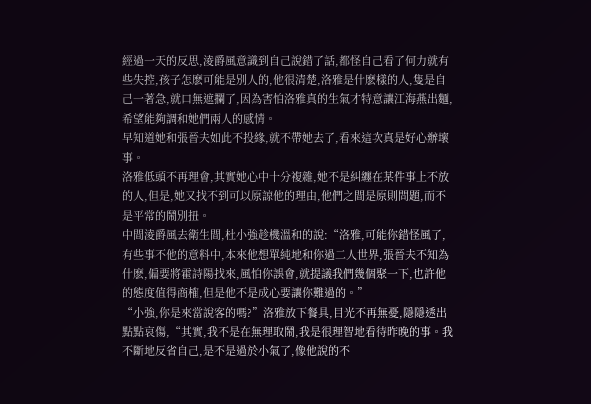經過一天的反思,淩爵風意識到自己說錯了話,都怪自己看了何力就有些失控,孩子怎麽可能是別人的,他很清楚,洛雅是什麽樣的人,隻是自己一著急,就口無遮攔了,因為害怕洛雅真的生氣才特意讓江海燕出麵,希望能夠調和她們兩人的感情。
早知道她和張晉夫如此不投緣,就不帶她去了,看來這次真是好心辦壞事。
洛雅低頭不再理會,其實她心中十分複雜,她不是糾纏在某件事上不放的人,但是,她又找不到可以原諒他的理由,他們之間是原則問題,而不是平常的鬧別扭。
中間淩爵風去衛生間,杜小強趁機溫和的說:“洛雅,可能你錯怪風了,有些事不他的意料中,本來他想單純地和你過二人世界,張晉夫不知為什麽,偏要將霍詩陽找來,風怕你誤會,就提議我們幾個聚一下,也許他的態度值得商榷,但是他不是成心要讓你難過的。”
“小強,你是來當說客的嗎?”洛雅放下餐具,目光不再無憂,隱隱透出點點哀傷,“其實,我不是在無理取鬧,我是很理智地看待昨晚的事。我不斷地反省自己,是不是過於小氣了,像他說的不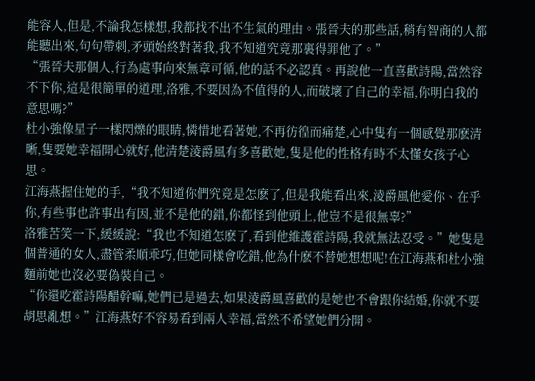能容人,但是,不論我怎樣想,我都找不出不生氣的理由。張晉夫的那些話,稍有智商的人都能聽出來,句句帶刺,矛頭始終對著我,我不知道究竟那裏得罪他了。”
“張晉夫那個人,行為處事向來無章可循,他的話不必認真。再說他一直喜歡詩陽,當然容不下你,這是很簡單的道理,洛雅,不要因為不值得的人,而破壞了自己的幸福,你明白我的意思嗎?”
杜小強像星子一樣閃爍的眼睛,憐惜地看著她,不再彷徨而痛楚,心中隻有一個感覺那麽清晰,隻要她幸福開心就好,他清楚淩爵風有多喜歡她,隻是他的性格有時不太懂女孩子心思。
江海燕握住她的手,“我不知道你們究竟是怎麽了,但是我能看出來,淩爵風他愛你、在乎你,有些事也許事出有因,並不是他的錯,你都怪到他頭上,他豈不是很無辜?”
洛雅苦笑一下,緩緩說:“我也不知道怎麽了,看到他維護霍詩陽,我就無法忍受。”她隻是個普通的女人,盡管柔順乖巧,但她同樣會吃錯,他為什麽不替她想想呢!在江海燕和杜小強麵前她也沒必要偽裝自己。
“你還吃霍詩陽醋幹嘛,她們已是過去,如果淩爵風喜歡的是她也不會跟你結婚,你就不要胡思亂想。”江海燕好不容易看到兩人幸福,當然不希望她們分開。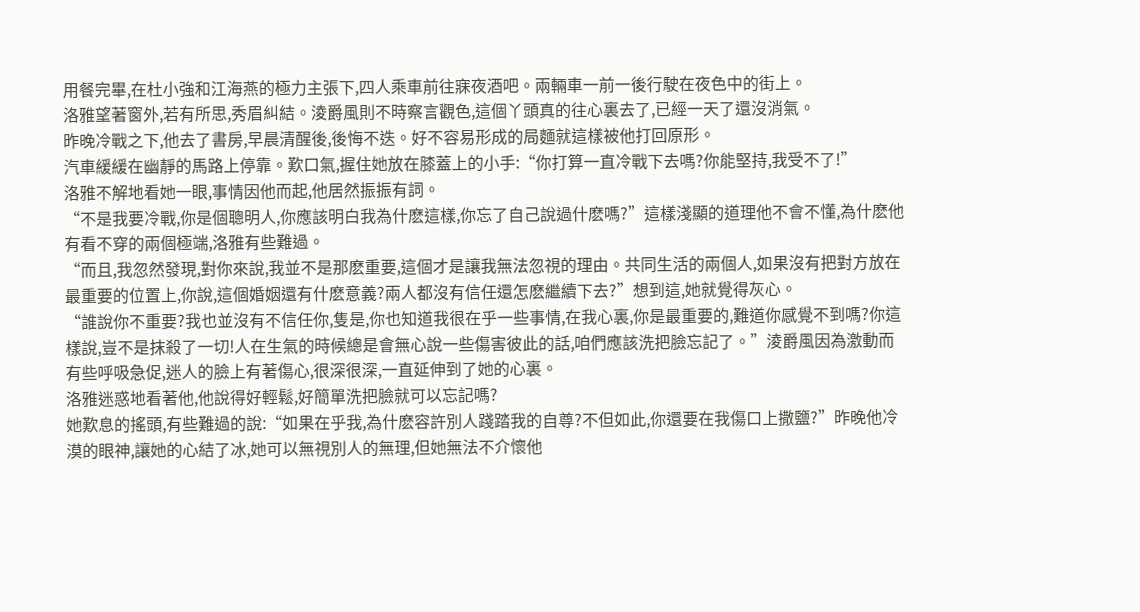用餐完畢,在杜小強和江海燕的極力主張下,四人乘車前往寐夜酒吧。兩輛車一前一後行駛在夜色中的街上。
洛雅望著窗外,若有所思,秀眉糾結。淩爵風則不時察言觀色,這個丫頭真的往心裏去了,已經一天了還沒消氣。
昨晚冷戰之下,他去了書房,早晨清醒後,後悔不迭。好不容易形成的局麵就這樣被他打回原形。
汽車緩緩在幽靜的馬路上停靠。歎口氣,握住她放在膝蓋上的小手:“你打算一直冷戰下去嗎?你能堅持,我受不了!”
洛雅不解地看她一眼,事情因他而起,他居然振振有詞。
“不是我要冷戰,你是個聰明人,你應該明白我為什麽這樣,你忘了自己說過什麽嗎?”這樣淺顯的道理他不會不懂,為什麽他有看不穿的兩個極端,洛雅有些難過。
“而且,我忽然發現,對你來說,我並不是那麽重要,這個才是讓我無法忽視的理由。共同生活的兩個人,如果沒有把對方放在最重要的位置上,你說,這個婚姻還有什麽意義?兩人都沒有信任還怎麽繼續下去?”想到這,她就覺得灰心。
“誰說你不重要?我也並沒有不信任你,隻是,你也知道我很在乎一些事情,在我心裏,你是最重要的,難道你感覺不到嗎?你這樣說,豈不是抹殺了一切!人在生氣的時候總是會無心說一些傷害彼此的話,咱們應該洗把臉忘記了。”淩爵風因為激動而有些呼吸急促,迷人的臉上有著傷心,很深很深,一直延伸到了她的心裏。
洛雅迷惑地看著他,他說得好輕鬆,好簡單洗把臉就可以忘記嗎?
她歎息的搖頭,有些難過的說:“如果在乎我,為什麽容許別人踐踏我的自尊?不但如此,你還要在我傷口上撒鹽?”昨晚他冷漠的眼神,讓她的心結了冰,她可以無視別人的無理,但她無法不介懷他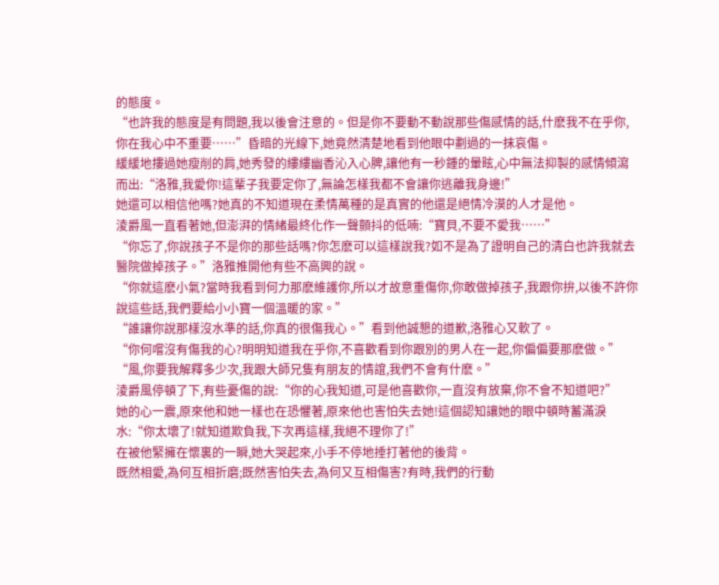的態度。
“也許我的態度是有問題,我以後會注意的。但是你不要動不動說那些傷感情的話,什麽我不在乎你,你在我心中不重要……”昏暗的光線下,她竟然清楚地看到他眼中劃過的一抹哀傷。
緩緩地摟過她瘦削的肩,她秀發的縷縷幽香沁入心脾,讓他有一秒鍾的暈眩,心中無法抑製的感情傾瀉而出:“洛雅,我愛你!這輩子我要定你了,無論怎樣我都不會讓你逃離我身邊!”
她還可以相信他嗎?她真的不知道現在柔情萬種的是真實的他還是絕情冷漠的人才是他。
淩爵風一直看著她,但澎湃的情緒最終化作一聲顫抖的低喃:“寶貝,不要不愛我……”
“你忘了,你說孩子不是你的那些話嗎?你怎麽可以這樣說我?如不是為了證明自己的清白也許我就去醫院做掉孩子。”洛雅推開他有些不高興的說。
“你就這麽小氣?當時我看到何力那麽維護你,所以才故意重傷你,你敢做掉孩子,我跟你拚,以後不許你說這些話,我們要給小小寶一個溫暖的家。”
“誰讓你說那樣沒水準的話,你真的很傷我心。”看到他誠懇的道歉,洛雅心又軟了。
“你何嚐沒有傷我的心?明明知道我在乎你,不喜歡看到你跟別的男人在一起,你偏偏要那麽做。”
“風,你要我解釋多少次,我跟大師兄隻有朋友的情誼,我們不會有什麽。”
淩爵風停頓了下,有些憂傷的說:“你的心我知道,可是他喜歡你,一直沒有放棄,你不會不知道吧?”
她的心一震,原來他和她一樣也在恐懼著,原來他也害怕失去她!這個認知讓她的眼中頓時蓄滿淚水:“你太壞了!就知道欺負我,下次再這樣,我絕不理你了!”
在被他緊擁在懷裏的一瞬,她大哭起來,小手不停地捶打著他的後背。
既然相愛,為何互相折磨;既然害怕失去,為何又互相傷害?有時,我們的行動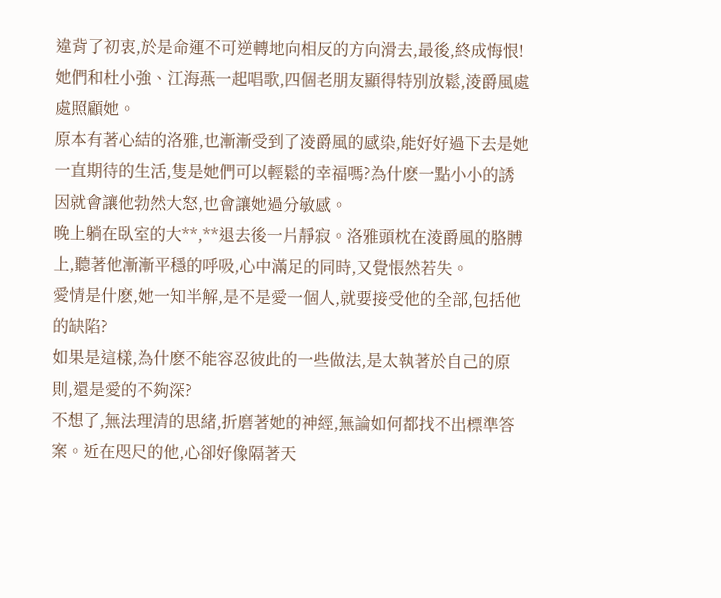違背了初衷,於是命運不可逆轉地向相反的方向滑去,最後,終成悔恨!
她們和杜小強、江海燕一起唱歌,四個老朋友顯得特別放鬆,淩爵風處處照顧她。
原本有著心結的洛雅,也漸漸受到了淩爵風的感染,能好好過下去是她一直期待的生活,隻是她們可以輕鬆的幸福嗎?為什麽一點小小的誘因就會讓他勃然大怒,也會讓她過分敏感。
晚上躺在臥室的大**,**退去後一片靜寂。洛雅頭枕在淩爵風的胳膊上,聽著他漸漸平穩的呼吸,心中滿足的同時,又覺悵然若失。
愛情是什麽,她一知半解,是不是愛一個人,就要接受他的全部,包括他的缺陷?
如果是這樣,為什麽不能容忍彼此的一些做法,是太執著於自己的原則,還是愛的不夠深?
不想了,無法理清的思緒,折磨著她的神經,無論如何都找不出標準答案。近在咫尺的他,心卻好像隔著天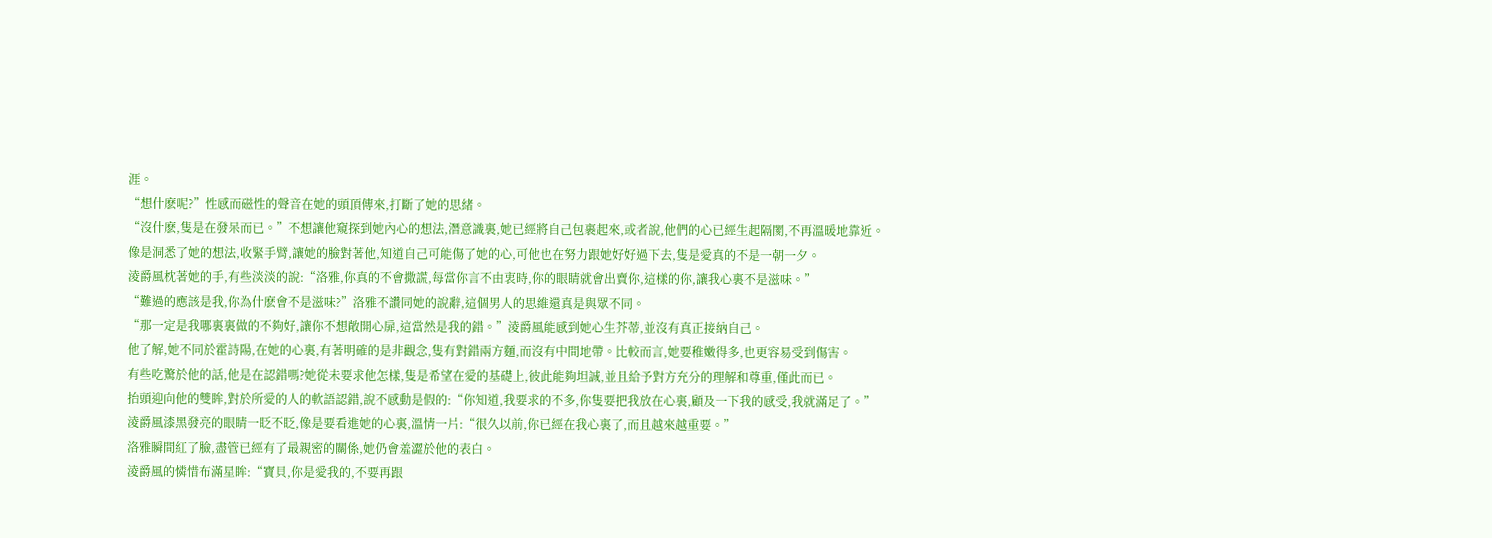涯。
“想什麽呢?”性感而磁性的聲音在她的頭頂傳來,打斷了她的思緒。
“沒什麽,隻是在發呆而已。”不想讓他窺探到她內心的想法,潛意識裏,她已經將自己包裹起來,或者說,他們的心已經生起隔閡,不再溫暖地靠近。
像是洞悉了她的想法,收緊手臂,讓她的臉對著他,知道自己可能傷了她的心,可他也在努力跟她好好過下去,隻是愛真的不是一朝一夕。
淩爵風枕著她的手,有些淡淡的說:“洛雅,你真的不會撒謊,每當你言不由衷時,你的眼睛就會出賣你,這樣的你,讓我心裏不是滋味。”
“難過的應該是我,你為什麽會不是滋味?”洛雅不讚同她的說辭,這個男人的思維還真是與眾不同。
“那一定是我哪裏裏做的不夠好,讓你不想敞開心扉,這當然是我的錯。”淩爵風能感到她心生芥蒂,並沒有真正接納自己。
他了解,她不同於霍詩陽,在她的心裏,有著明確的是非觀念,隻有對錯兩方麵,而沒有中間地帶。比較而言,她要稚嫩得多,也更容易受到傷害。
有些吃驚於他的話,他是在認錯嗎?她從未要求他怎樣,隻是希望在愛的基礎上,彼此能夠坦誠,並且給予對方充分的理解和尊重,僅此而已。
抬頭迎向他的雙眸,對於所愛的人的軟語認錯,說不感動是假的:“你知道,我要求的不多,你隻要把我放在心裏,顧及一下我的感受,我就滿足了。”
淩爵風漆黑發亮的眼睛一眨不眨,像是要看進她的心裏,溫情一片:“很久以前,你已經在我心裏了,而且越來越重要。”
洛雅瞬間紅了臉,盡管已經有了最親密的關係,她仍會羞澀於他的表白。
淩爵風的憐惜布滿星眸:“寶貝,你是愛我的,不要再跟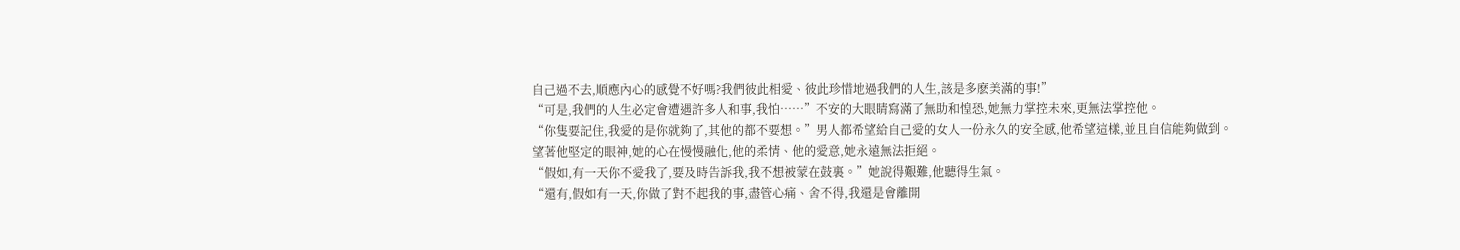自己過不去,順應內心的感覺不好嗎?我們彼此相愛、彼此珍惜地過我們的人生,該是多麽美滿的事!”
“可是,我們的人生必定會遭遇許多人和事,我怕……”不安的大眼睛寫滿了無助和惶恐,她無力掌控未來,更無法掌控他。
“你隻要記住,我愛的是你就夠了,其他的都不要想。”男人都希望給自己愛的女人一份永久的安全感,他希望這樣,並且自信能夠做到。
望著他堅定的眼神,她的心在慢慢融化,他的柔情、他的愛意,她永遠無法拒絕。
“假如,有一天你不愛我了,要及時告訴我,我不想被蒙在鼓裏。”她說得艱難,他聽得生氣。
“還有,假如有一天,你做了對不起我的事,盡管心痛、舍不得,我還是會離開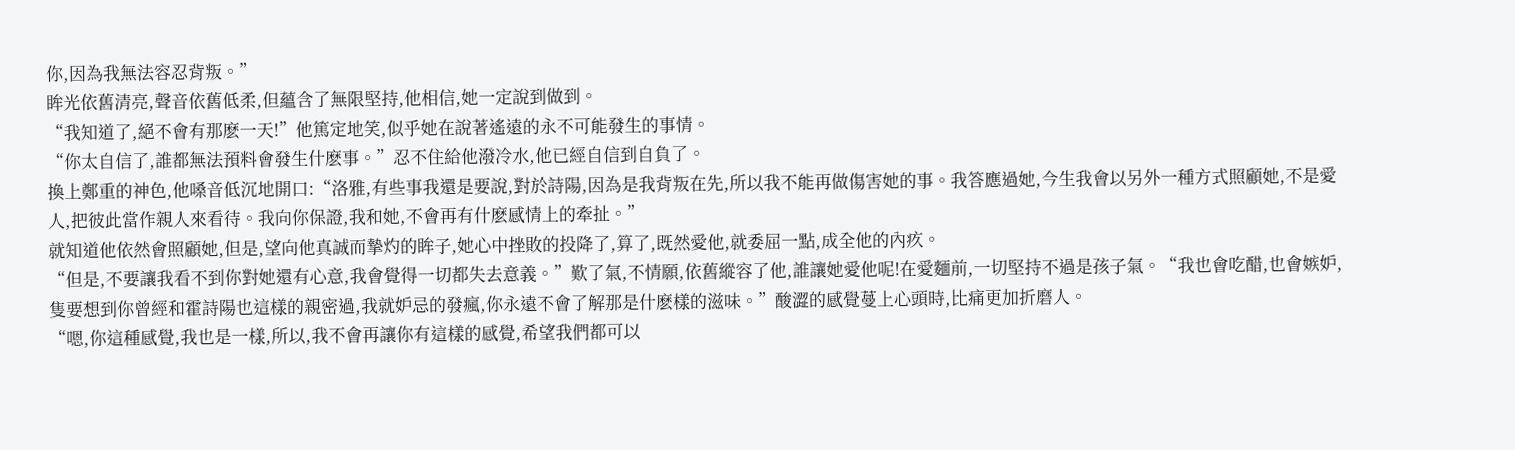你,因為我無法容忍背叛。”
眸光依舊清亮,聲音依舊低柔,但蘊含了無限堅持,他相信,她一定說到做到。
“我知道了,絕不會有那麽一天!”他篤定地笑,似乎她在說著遙遠的永不可能發生的事情。
“你太自信了,誰都無法預料會發生什麽事。”忍不住給他潑冷水,他已經自信到自負了。
換上鄭重的神色,他嗓音低沉地開口:“洛雅,有些事我還是要說,對於詩陽,因為是我背叛在先,所以我不能再做傷害她的事。我答應過她,今生我會以另外一種方式照顧她,不是愛人,把彼此當作親人來看待。我向你保證,我和她,不會再有什麽感情上的牽扯。”
就知道他依然會照顧她,但是,望向他真誠而摯灼的眸子,她心中挫敗的投降了,算了,既然愛他,就委屈一點,成全他的內疚。
“但是,不要讓我看不到你對她還有心意,我會覺得一切都失去意義。”歎了氣,不情願,依舊縱容了他,誰讓她愛他呢!在愛麵前,一切堅持不過是孩子氣。“我也會吃醋,也會嫉妒,隻要想到你曾經和霍詩陽也這樣的親密過,我就妒忌的發瘋,你永遠不會了解那是什麽樣的滋味。”酸澀的感覺蔓上心頭時,比痛更加折磨人。
“嗯,你這種感覺,我也是一樣,所以,我不會再讓你有這樣的感覺,希望我們都可以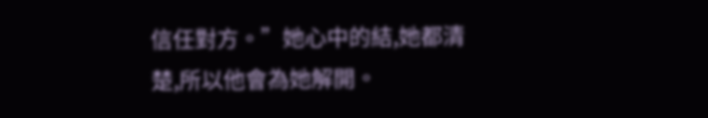信任對方。”她心中的結,她都清楚,所以他會為她解開。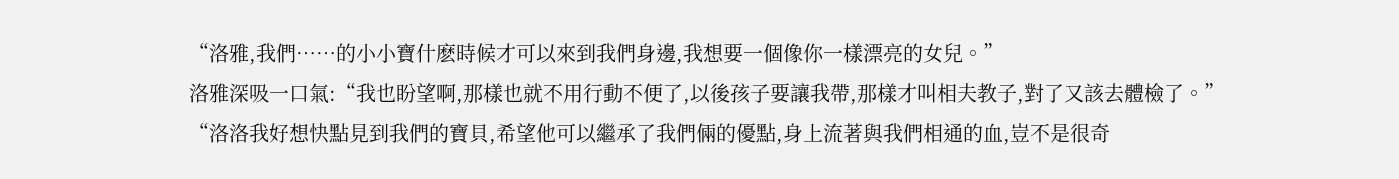“洛雅,我們……的小小寶什麽時候才可以來到我們身邊,我想要一個像你一樣漂亮的女兒。”
洛雅深吸一口氣:“我也盼望啊,那樣也就不用行動不便了,以後孩子要讓我帶,那樣才叫相夫教子,對了又該去體檢了。”
“洛洛我好想快點見到我們的寶貝,希望他可以繼承了我們倆的優點,身上流著與我們相通的血,豈不是很奇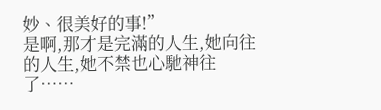妙、很美好的事!”
是啊,那才是完滿的人生,她向往的人生,她不禁也心馳神往了……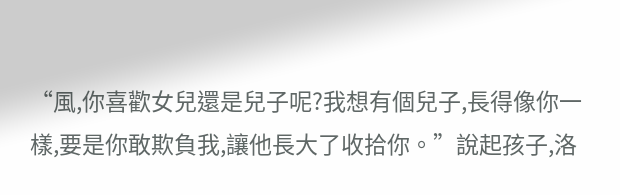“風,你喜歡女兒還是兒子呢?我想有個兒子,長得像你一樣,要是你敢欺負我,讓他長大了收拾你。”說起孩子,洛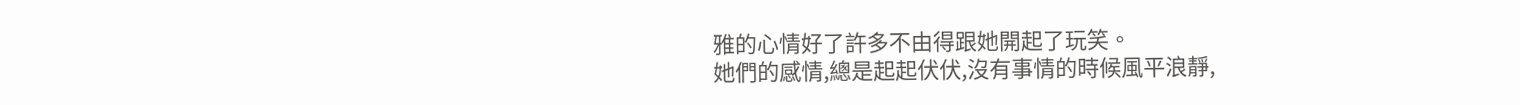雅的心情好了許多不由得跟她開起了玩笑。
她們的感情,總是起起伏伏,沒有事情的時候風平浪靜,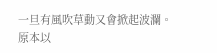一旦有風吹草動又會掀起波瀾。
原本以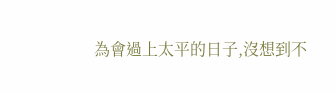為會過上太平的日子,沒想到不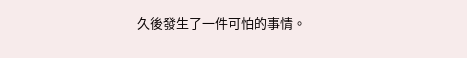久後發生了一件可怕的事情。